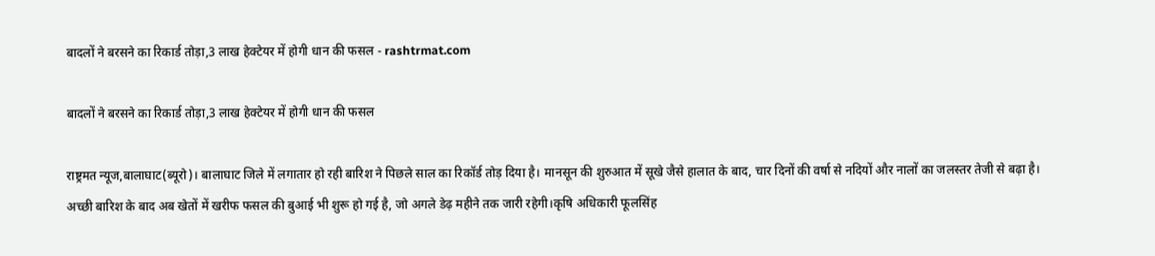बादलों ने बरसने का रिकार्ड तोड़ा,3 लाख हेक्टेयर में होगी धान की फसल - rashtrmat.com

बादलों ने बरसने का रिकार्ड तोड़ा,3 लाख हेक्टेयर में होगी धान की फसल

राष्ट्रमत न्यूज,बालाघाट(ब्यूरो)। बालाघाट जिले में लगातार हो रही बारिश ने पिछले साल का रिकॉर्ड तोड़ दिया है। मानसून की शुरुआत में सूखे जैसे हालात के बाद, चार दिनों की वर्षा से नदियों और नालों का जलस्तर तेजी से बढ़ा है। अच्छी बारिश के बाद अब खेतों में खरीफ फसल की बुआई भी शुरू हो गई है, जो अगले डेढ़ महीने तक जारी रहेगी।कृषि अधिकारी फूलसिंह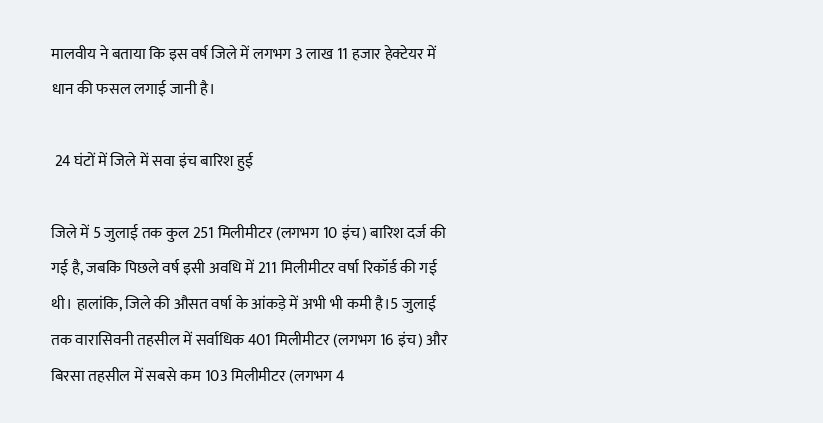मालवीय ने बताया कि इस वर्ष जिले में लगभग 3 लाख 11 हजार हेक्टेयर में धान की फसल लगाई जानी है।

 24 घंटों में जिले में सवा इंच बारिश हुई

जिले में 5 जुलाई तक कुल 251 मिलीमीटर (लगभग 10 इंच) बारिश दर्ज की गई है, जबकि पिछले वर्ष इसी अवधि में 211 मिलीमीटर वर्षा रिकॉर्ड की गई थी। हालांकि, जिले की औसत वर्षा के आंकड़े में अभी भी कमी है।5 जुलाई तक वारासिवनी तहसील में सर्वाधिक 401 मिलीमीटर (लगभग 16 इंच) और बिरसा तहसील में सबसे कम 103 मिलीमीटर (लगभग 4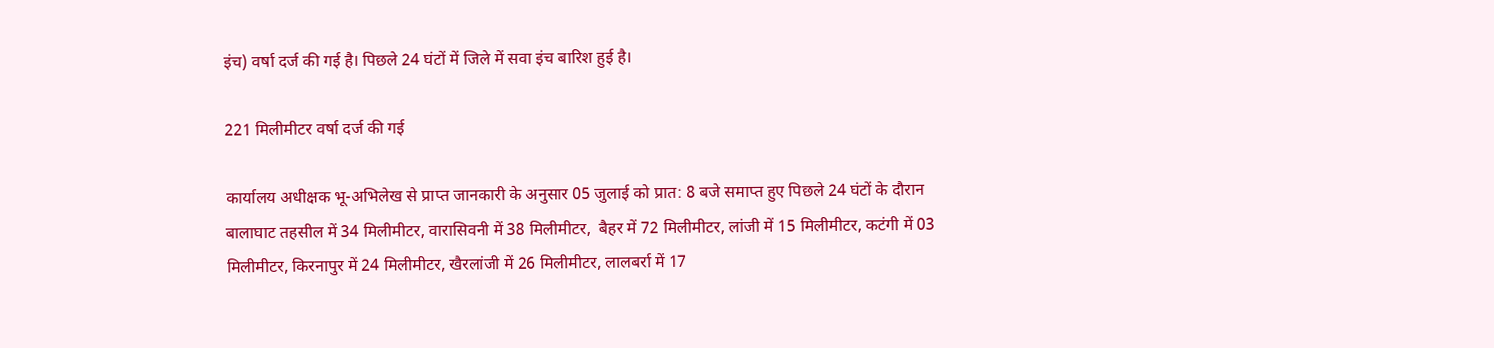इंच) वर्षा दर्ज की गई है। पिछले 24 घंटों में जिले में सवा इंच बारिश हुई है।

221 मिलीमीटर वर्षा दर्ज की गई

कार्यालय अधीक्षक भू-अभिलेख से प्राप्त जानकारी के अनुसार 05 जुलाई को प्रात: 8 बजे समाप्त हुए पिछले 24 घंटों के दौरान   बालाघाट तहसील में 34 मिलीमीटर, वारासिवनी में 38 मिलीमीटर,  बैहर में 72 मिलीमीटर, लांजी में 15 मिलीमीटर, कटंगी में 03 मिलीमीटर, किरनापुर में 24 मिलीमीटर, खैरलांजी में 26 मिलीमीटर, लालबर्रा में 17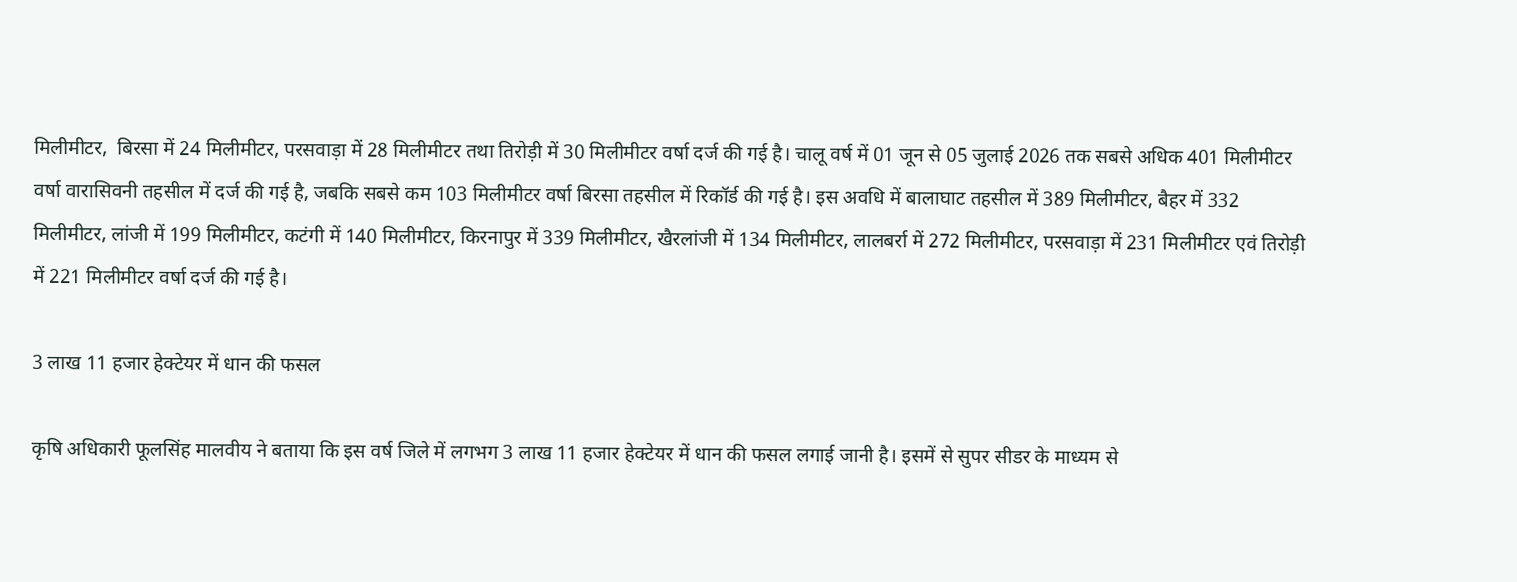मिलीमीटर,  बिरसा में 24 मिलीमीटर, परसवाड़ा में 28 मिलीमीटर तथा तिरोड़ी में 30 मिलीमीटर वर्षा दर्ज की गई है। चालू वर्ष में 01 जून से 05 जुलाई 2026 तक सबसे अधिक 401 मिलीमीटर वर्षा वारासिवनी तहसील में दर्ज की गई है, जबकि सबसे कम 103 मिलीमीटर वर्षा बिरसा तहसील में रिकॉर्ड की गई है। इस अवधि में बालाघाट तहसील में 389 मिलीमीटर, बैहर में 332 मिलीमीटर, लांजी में 199 मिलीमीटर, कटंगी में 140 मिलीमीटर, किरनापुर में 339 मिलीमीटर, खैरलांजी में 134 मिलीमीटर, लालबर्रा में 272 मिलीमीटर, परसवाड़ा में 231 मिलीमीटर एवं तिरोड़ी में 221 मिलीमीटर वर्षा दर्ज की गई है।

3 लाख 11 हजार हेक्टेयर में धान की फसल

कृषि अधिकारी फूलसिंह मालवीय ने बताया कि इस वर्ष जिले में लगभग 3 लाख 11 हजार हेक्टेयर में धान की फसल लगाई जानी है। इसमें से सुपर सीडर के माध्यम से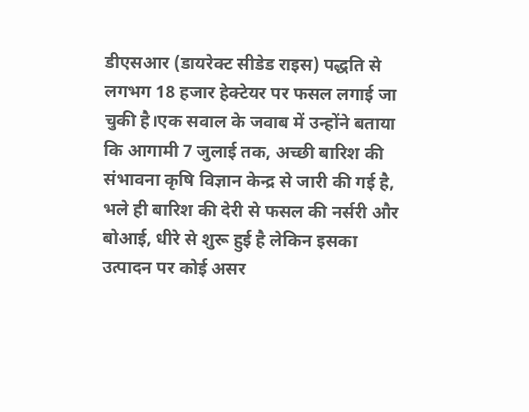डीएसआर (डायरेक्ट सीडेड राइस) पद्धति से लगभग 18 हजार हेक्टेयर पर फसल लगाई जा चुकी है।एक सवाल के जवाब में उन्होंने बताया कि आगामी 7 जुलाई तक, अच्छी बारिश की संभावना कृषि विज्ञान केन्द्र से जारी की गई है, भले ही बारिश की देरी से फसल की नर्सरी और बोआई, धीरे से शुरू हुई है लेकिन इसका उत्पादन पर कोई असर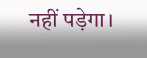नहीं पड़ेगा।